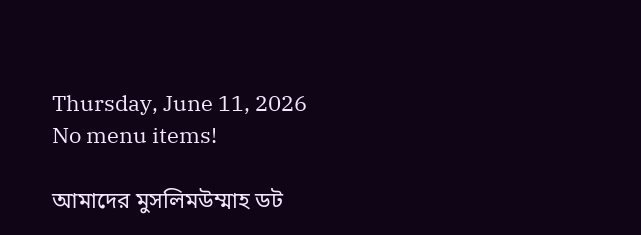Thursday, June 11, 2026
No menu items!

আমাদের মুসলিমউম্মাহ ডট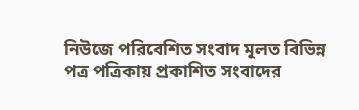নিউজে পরিবেশিত সংবাদ মূলত বিভিন্ন পত্র পত্রিকায় প্রকাশিত সংবাদের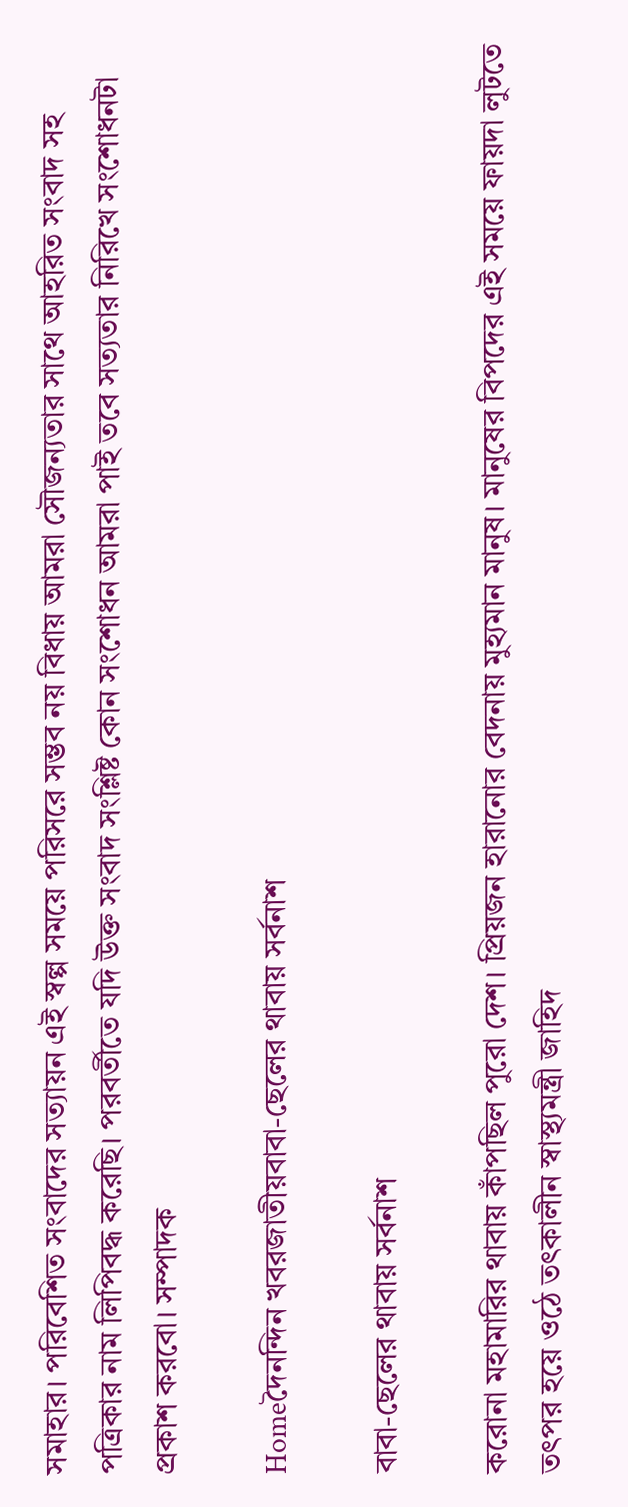সমাহার। পরিবেশিত সংবাদের সত্যায়ন এই স্বল্প সময়ে পরিসরে সম্ভব নয় বিধায় আমরা সৌজন্যতার সাথে আহরিত সংবাদ সহ পত্রিকার নাম লিপিবদ্ধ করেছি। পরবর্তীতে যদি উক্ত সংবাদ সংশ্লিষ্ট কোন সংশোধন আমরা পাই তবে সত্যতার নিরিখে সংশোধনটা প্রকাশ করবো। সম্পাদক

Homeদৈনন্দিন খবরজাতীয়বাবা-ছেলের থাবায় সর্বনাশ

বাবা-ছেলের থাবায় সর্বনাশ

করোনা মহামারির থাবায় কাঁপছিল পুরো দেশ। প্রিয়জন হারানোর বেদনায় মুহ্যমান মানুষ। মানুষের বিপদের এই সময়ে ফায়দা লুটতে তৎপর হয়ে ওঠে তৎকালীন স্বাস্থ্যমন্ত্রী জাহিদ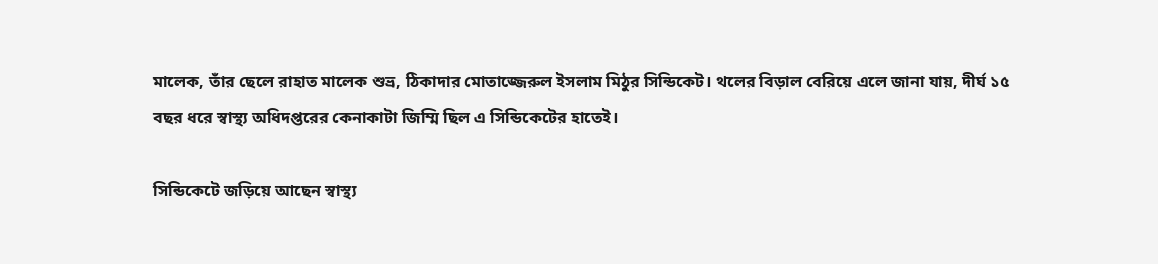মালেক, তাঁর ছেলে রাহাত মালেক শুভ্র, ঠিকাদার মোতাজ্জেরুল ইসলাম মিঠুর সিন্ডিকেট। থলের বিড়াল বেরিয়ে এলে জানা যায়, দীর্ঘ ১৫ বছর ধরে স্বাস্থ্য অধিদপ্তরের কেনাকাটা জিম্মি ছিল এ সিন্ডিকেটের হাতেই।

সিন্ডিকেটে জড়িয়ে আছেন স্বাস্থ্য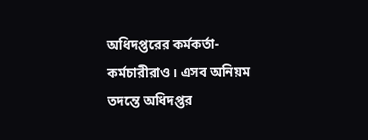অধিদপ্তরের কর্মকর্তা-কর্মচারীরাও। এসব অনিয়ম তদন্তে অধিদপ্তর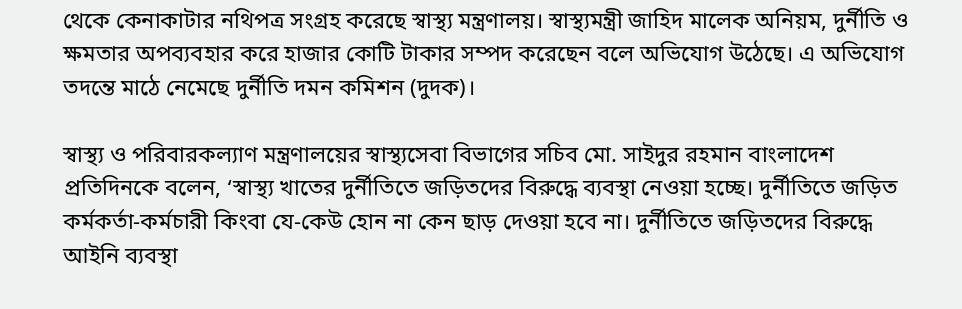থেকে কেনাকাটার নথিপত্র সংগ্রহ করেছে স্বাস্থ্য মন্ত্রণালয়। স্বাস্থ্যমন্ত্রী জাহিদ মালেক অনিয়ম, দুর্নীতি ও ক্ষমতার অপব্যবহার করে হাজার কোটি টাকার সম্পদ করেছেন বলে অভিযোগ উঠেছে। এ অভিযোগ তদন্তে মাঠে নেমেছে দুর্নীতি দমন কমিশন (দুদক)।

স্বাস্থ্য ও পরিবারকল্যাণ মন্ত্রণালয়ের স্বাস্থ্যসেবা বিভাগের সচিব মো. সাইদুর রহমান বাংলাদেশ প্রতিদিনকে বলেন, ‘স্বাস্থ্য খাতের দুর্নীতিতে জড়িতদের বিরুদ্ধে ব্যবস্থা নেওয়া হচ্ছে। দুর্নীতিতে জড়িত কর্মকর্তা-কর্মচারী কিংবা যে-কেউ হোন না কেন ছাড় দেওয়া হবে না। দুর্নীতিতে জড়িতদের বিরুদ্ধে আইনি ব্যবস্থা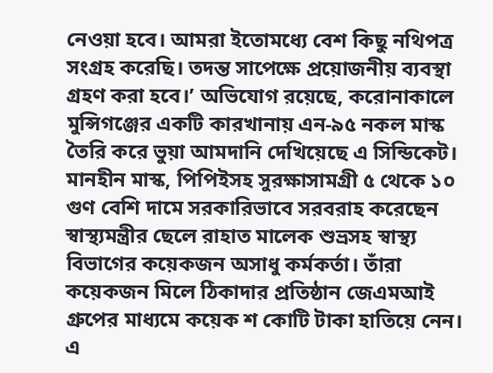নেওয়া হবে। আমরা ইতোমধ্যে বেশ কিছু নথিপত্র সংগ্রহ করেছি। তদন্ত সাপেক্ষে প্রয়োজনীয় ব্যবস্থা গ্রহণ করা হবে।’ অভিযোগ রয়েছে, করোনাকালে মুন্সিগঞ্জের একটি কারখানায় এন-৯৫ নকল মাস্ক তৈরি করে ভুয়া আমদানি দেখিয়েছে এ সিন্ডিকেট। মানহীন মাস্ক, পিপিইসহ সুরক্ষাসামগ্রী ৫ থেকে ১০ গুণ বেশি দামে সরকারিভাবে সরবরাহ করেছেন স্বাস্থ্যমন্ত্রীর ছেলে রাহাত মালেক শুভ্রসহ স্বাস্থ্য বিভাগের কয়েকজন অসাধু কর্মকর্তা। তাঁরা কয়েকজন মিলে ঠিকাদার প্রতিষ্ঠান জেএমআই গ্রুপের মাধ্যমে কয়েক শ কোটি টাকা হাতিয়ে নেন। এ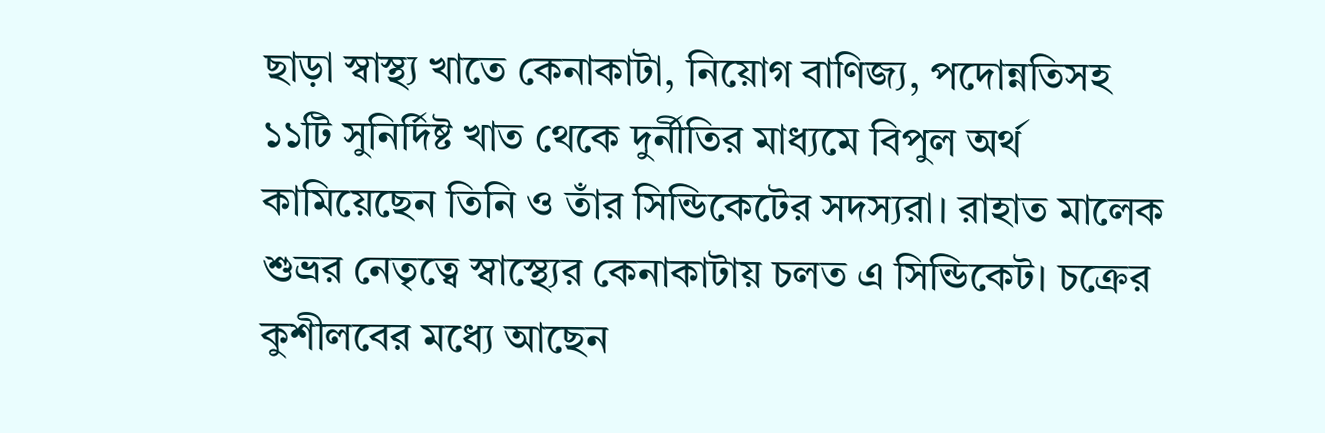ছাড়া স্বাস্থ্য খাতে কেনাকাটা, নিয়োগ বাণিজ্য, পদোন্নতিসহ ১১টি সুনির্দিষ্ট খাত থেকে দুর্নীতির মাধ্যমে বিপুল অর্থ কামিয়েছেন তিনি ও তাঁর সিন্ডিকেটের সদস্যরা। রাহাত মালেক শুভ্রর নেতৃত্বে স্বাস্থ্যের কেনাকাটায় চলত এ সিন্ডিকেট। চক্রের কুশীলবের মধ্যে আছেন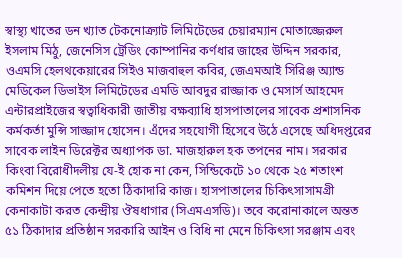স্বাস্থ্য খাতের ডন খ্যাত টেকনোক্র্যাট লিমিটেডের চেয়ারম্যান মোতাজ্জেরুল ইসলাম মিঠু, জেনেসিস ট্রেডিং কোম্পানির কর্ণধার জাহের উদ্দিন সরকার, ওএমসি হেলথকেয়ারের সিইও মাজবাহুল কবির, জেএমআই সিরিঞ্জ অ্যান্ড মেডিকেল ডিভাইস লিমিটেডের এমডি আবদুর রাজ্জাক ও মেসার্স আহমেদ এন্টারপ্রাইজের স্বত্বাধিকারী জাতীয় বক্ষব্যাধি হাসপাতালের সাবেক প্রশাসনিক কর্মকর্তা মুন্সি সাজ্জাদ হোসেন। এঁদের সহযোগী হিসেবে উঠে এসেছে অধিদপ্তরের সাবেক লাইন ডিরেক্টর অধ্যাপক ডা. মাজহারুল হক তপনের নাম। সরকার কিংবা বিরোধীদলীয় যে-ই হোক না কেন, সিন্ডিকেটে ১০ থেকে ২৫ শতাংশ কমিশন দিয়ে পেতে হতো ঠিকাদারি কাজ। হাসপাতালের চিকিৎসাসামগ্রী কেনাকাটা করত কেন্দ্রীয় ঔষধাগার (সিএমএসডি)। তবে করোনাকালে অন্তত ৫১ ঠিকাদার প্রতিষ্ঠান সরকারি আইন ও বিধি না মেনে চিকিৎসা সরঞ্জাম এবং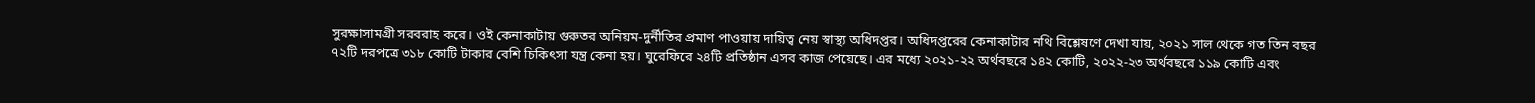সুরক্ষাসামগ্রী সরবরাহ করে। ওই কেনাকাটায় গুরুতর অনিয়ম-দুর্নীতির প্রমাণ পাওয়ায় দায়িত্ব নেয় স্বাস্থ্য অধিদপ্তর। অধিদপ্তরের কেনাকাটার নথি বিশ্লেষণে দেখা যায়, ২০২১ সাল থেকে গত তিন বছর ৭২টি দরপত্রে ৩১৮ কোটি টাকার বেশি চিকিৎসা যন্ত্র কেনা হয়। ঘুরেফিরে ২৪টি প্রতিষ্ঠান এসব কাজ পেয়েছে। এর মধ্যে ২০২১-২২ অর্থবছরে ১৪২ কোটি, ২০২২-২৩ অর্থবছরে ১১৯ কোটি এবং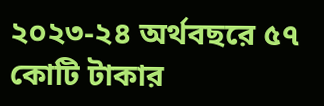২০২৩-২৪ অর্থবছরে ৫৭ কোটি টাকার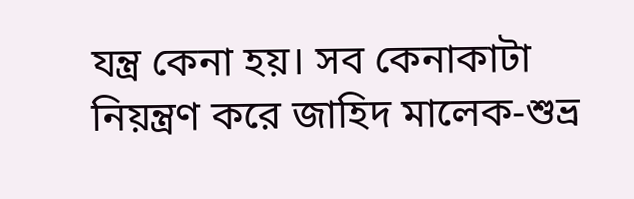যন্ত্র কেনা হয়। সব কেনাকাটা নিয়ন্ত্রণ করে জাহিদ মালেক-শুভ্র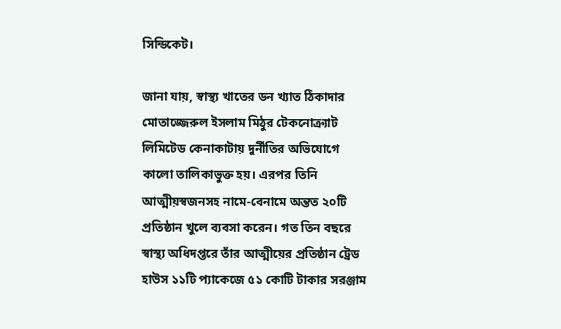সিন্ডিকেট।

জানা যায়, স্বাস্থ্য খাতের ডন খ্যাত ঠিকাদার মোতাজ্জেরুল ইসলাম মিঠুর টেকনোক্র্যাট লিমিটেড কেনাকাটায় দুর্নীতির অভিযোগে কালো তালিকাভুক্ত হয়। এরপর তিনি আত্মীয়স্বজনসহ নামে-বেনামে অন্তত ২০টি প্রতিষ্ঠান খুলে ব্যবসা করেন। গত তিন বছরে স্বাস্থ্য অধিদপ্তরে তাঁর আত্মীয়ের প্রতিষ্ঠান ট্রেড হাউস ১১টি প্যাকেজে ৫১ কোটি টাকার সরঞ্জাম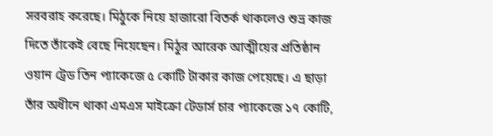সরবরাহ করেছে। মিঠুকে নিয়ে হাজারো বিতর্ক থাকলেও শুভ্র কাজ দিতে তাঁকেই বেছে নিয়েছেন। মিঠুর আরেক আত্মীয়ের প্রতিষ্ঠান ওয়ান ট্রেড তিন প্যাকেজে ৫ কোটি টাকার কাজ পেয়েছে। এ ছাড়া তাঁর অধীনে থাকা এমএস মাইক্রো টেডার্স চার প্যাকেজে ১৭ কোটি,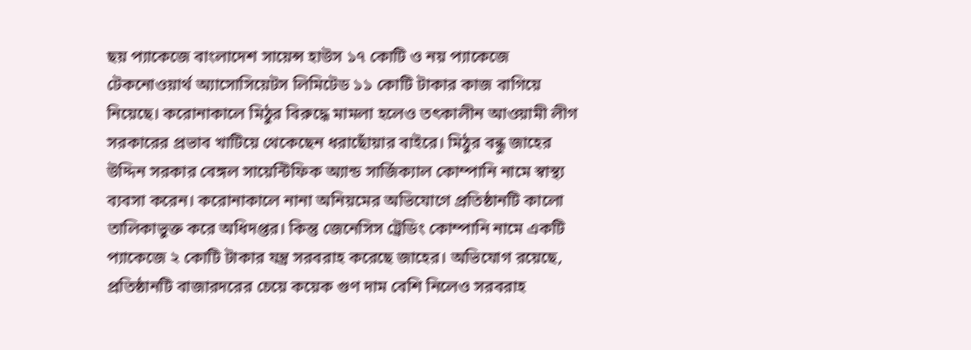ছয় প্যাকেজে বাংলাদেশ সায়েন্স হাউস ১৭ কোটি ও নয় প্যাকেজে টেকনোওয়ার্থ অ্যাসোসিয়েটস লিমিটেড ১১ কোটি টাকার কাজ বাগিয়ে নিয়েছে। করোনাকালে মিঠুর বিরুদ্ধে মামলা হলেও তৎকালীন আওয়ামী লীগ সরকারের প্রভাব খাটিয়ে থেকেছেন ধরাছোঁয়ার বাইরে। মিঠুর বন্ধু জাহের উদ্দিন সরকার বেঙ্গল সায়েন্টিফিক অ্যান্ড সার্জিক্যাল কোম্পানি নামে স্বাস্থ্য ব্যবসা করেন। করোনাকালে নানা অনিয়মের অভিযোগে প্রতিষ্ঠানটি কালো তালিকাভুক্ত করে অধিদপ্তর। কিন্তু জেনেসিস ট্রেডিং কোম্পানি নামে একটি প্যাকেজে ২ কোটি টাকার যন্ত্র সরবরাহ করেছে জাহের। অভিযোগ রয়েছে, প্রতিষ্ঠানটি বাজারদরের চেয়ে কয়েক গুণ দাম বেশি নিলেও সরবরাহ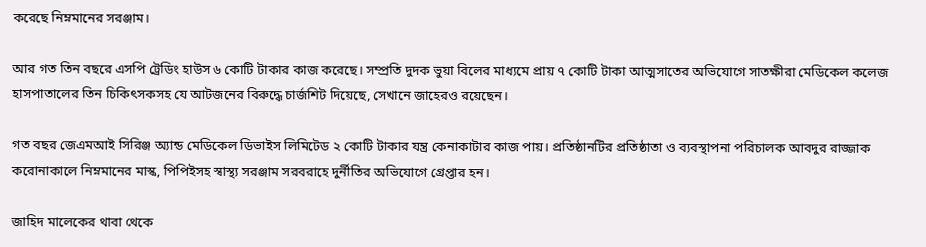করেছে নিম্নমানের সরঞ্জাম।

আর গত তিন বছরে এসপি ট্রেডিং হাউস ৬ কোটি টাকার কাজ করেছে। সম্প্রতি দুদক ভুয়া বিলের মাধ্যমে প্রায় ৭ কোটি টাকা আত্মসাতের অভিযোগে সাতক্ষীরা মেডিকেল কলেজ হাসপাতালের তিন চিকিৎসকসহ যে আটজনের বিরুদ্ধে চার্জশিট দিয়েছে, সেখানে জাহেরও রয়েছেন।

গত বছর জেএমআই সিরিঞ্জ অ্যান্ড মেডিকেল ডিভাইস লিমিটেড ২ কোটি টাকার যন্ত্র কেনাকাটার কাজ পায়। প্রতিষ্ঠানটির প্রতিষ্ঠাতা ও ব্যবস্থাপনা পরিচালক আবদুর রাজ্জাক করোনাকালে নিম্নমানের মাস্ক, পিপিইসহ স্বাস্থ্য সরঞ্জাম সরবরাহে দুর্নীতির অভিযোগে গ্রেপ্তার হন।

জাহিদ মালেকের থাবা থেকে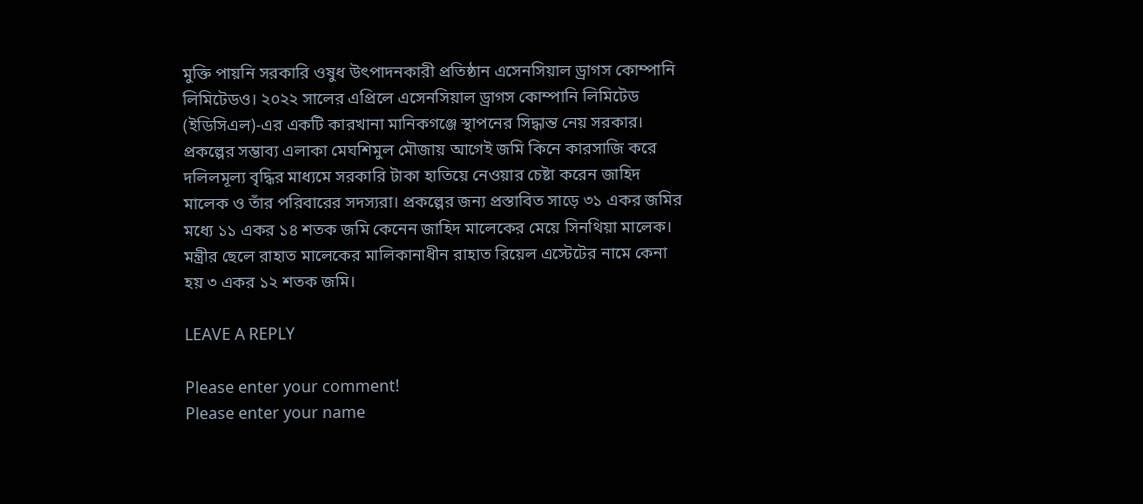মুক্তি পায়নি সরকারি ওষুধ উৎপাদনকারী প্রতিষ্ঠান এসেনসিয়াল ড্রাগস কোম্পানি লিমিটেডও। ২০২২ সালের এপ্রিলে এসেনসিয়াল ড্রাগস কোম্পানি লিমিটেড (ইডিসিএল)-এর একটি কারখানা মানিকগঞ্জে স্থাপনের সিদ্ধান্ত নেয় সরকার। প্রকল্পের সম্ভাব্য এলাকা মেঘশিমুল মৌজায় আগেই জমি কিনে কারসাজি করে দলিলমূল্য বৃদ্ধির মাধ্যমে সরকারি টাকা হাতিয়ে নেওয়ার চেষ্টা করেন জাহিদ মালেক ও তাঁর পরিবারের সদস্যরা। প্রকল্পের জন্য প্রস্তাবিত সাড়ে ৩১ একর জমির মধ্যে ১১ একর ১৪ শতক জমি কেনেন জাহিদ মালেকের মেয়ে সিনথিয়া মালেক। মন্ত্রীর ছেলে রাহাত মালেকের মালিকানাধীন রাহাত রিয়েল এস্টেটের নামে কেনা হয় ৩ একর ১২ শতক জমি।

LEAVE A REPLY

Please enter your comment!
Please enter your name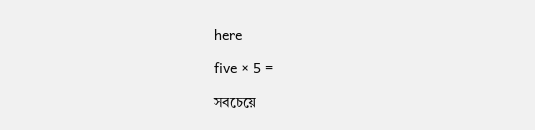here

five × 5 =

সবচেয়ে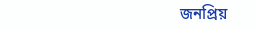জনপ্রিয়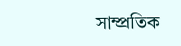সাম্প্রতিক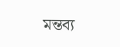মন্তব্য